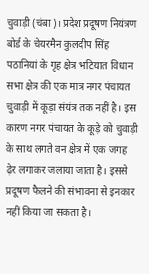चुवाड़ी (चंबा)। प्रदेश प्रदूषण नियंत्रण बोर्ड के चेयरमैन कुलदीप सिंह पठानियां के गृह क्षेत्र भटियात विधान सभा क्षेत्र की एक मात्र नगर पंचायत चुवाड़ी में कूड़ा संयंत्र तक नहीं है। इस कारण नगर पंचायत के कूड़े को चुवाड़ी के साथ लगते वन क्षेत्र में एक जगह ढ़ेर लगाकर जलाया जाता है। इससे प्रदूषण फैलने की संभावना से इनकार नहीं किया जा सकता है।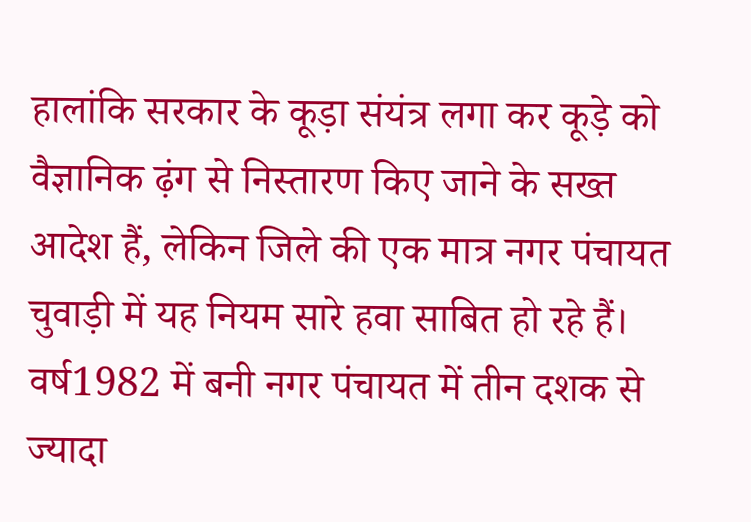हालांकि सरकार के कूड़ा संयंत्र लगा कर कूड़े को वैज्ञानिक ढ़ंग से निस्तारण किए जाने के सख्त आदेश हैं, लेकिन जिले की एक मात्र नगर पंचायत चुवाड़ी में यह नियम सारे हवा साबित हो रहे हैं। वर्ष1982 में बनी नगर पंचायत में तीन दशक से ज्यादा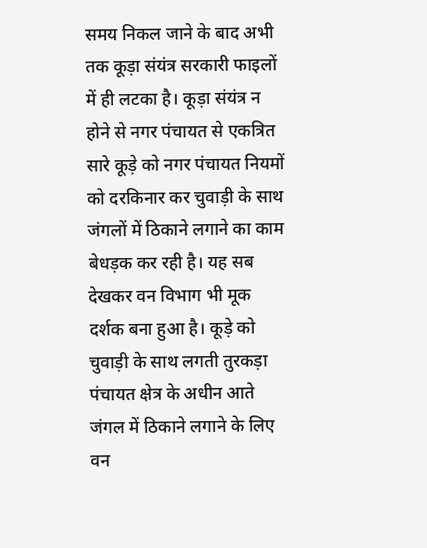समय निकल जाने के बाद अभी तक कूड़ा संयंत्र सरकारी फाइलों में ही लटका है। कूड़ा संयंत्र न होने से नगर पंचायत से एकत्रित सारे कूड़े को नगर पंचायत नियमों को दरकिनार कर चुवाड़ी के साथ जंगलों में ठिकाने लगाने का काम बेधड़क कर रही है। यह सब देखकर वन विभाग भी मूक दर्शक बना हुआ है। कूड़े को चुवाड़ी के साथ लगती तुरकड़ा पंचायत क्षेत्र के अधीन आते जंगल में ठिकाने लगाने के लिए वन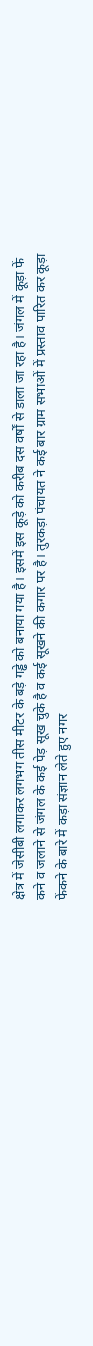क्षेत्र में जेसीबी लगाकर लगभग तीस मीटर के बड़े गड्ढे को बनाया गया है। इसमें इस कूड़े को करीब दस वर्षों से डाला जा रहा है। जंगल में कूड़ा फें कने व जलाने से जंगल के कई पेड़ सूख चुके है व कई सूखने की कगार पर है। तुरकड़ा पंचायत ने कई बार ग्राम सभाओं में प्रस्ताव पारित कर कूड़ा फेंकने के बारे में कड़ा संज्ञान लेते हुए नगर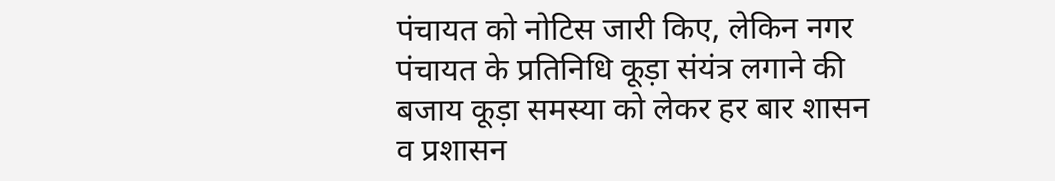पंचायत को नोटिस जारी किए, लेकिन नगर पंचायत के प्रतिनिधि कूड़ा संयंत्र लगाने की बजाय कूड़ा समस्या को लेकर हर बार शासन व प्रशासन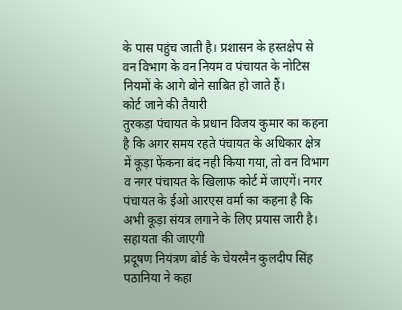के पास पहुंच जाती है। प्रशासन के हस्तक्षेप से वन विभाग के वन नियम व पंचायत के नोटिस नियमों के आगे बोने साबित हो जाते हैं।
कोर्ट जाने की तैयारी
तुरकड़ा पंचायत के प्रधान विजय कुमार का कहना है कि अगर समय रहते पंचायत के अधिकार क्षेत्र में कूड़ा फेंकना बंद नही किया गया, तो वन विभाग व नगर पंचायत के खिलाफ कोर्ट में जाएगें। नगर पंचायत के ईओ आरएस वर्मा का कहना है कि अभी कूड़ा संयत्र लगाने के लिए प्रयास जारी है।
सहायता की जाएगी
प्रदूषण नियंत्रण बोर्ड के चेयरमैन कुलदीप सिंह पठानिया ने कहा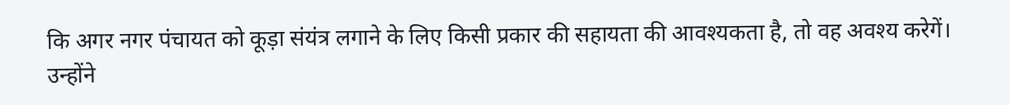कि अगर नगर पंचायत को कूड़ा संयंत्र लगाने के लिए किसी प्रकार की सहायता की आवश्यकता है, तो वह अवश्य करेगें। उन्होंने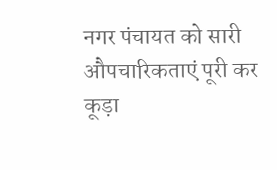नगर पंचायत को सारी औपचारिकताएं पूरी कर कूड़ा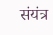संयंत्र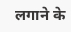लगाने के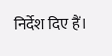निर्देश दिए हैं।